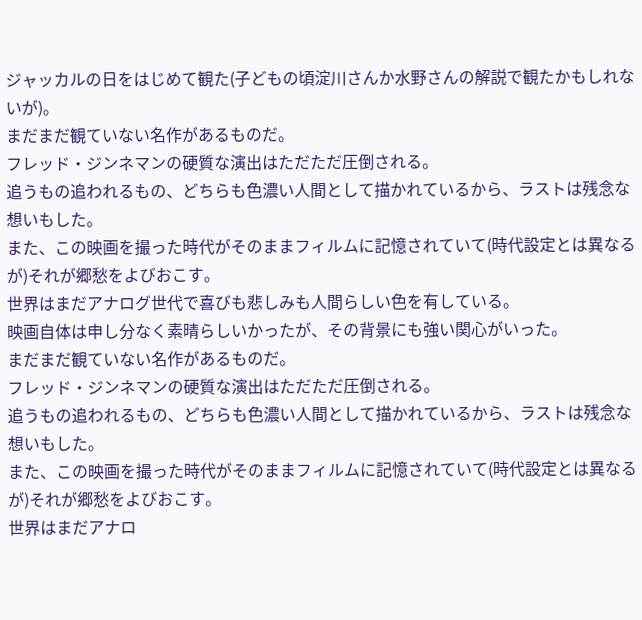ジャッカルの日をはじめて観た(子どもの頃淀川さんか水野さんの解説で観たかもしれないが)。
まだまだ観ていない名作があるものだ。
フレッド・ジンネマンの硬質な演出はただただ圧倒される。
追うもの追われるもの、どちらも色濃い人間として描かれているから、ラストは残念な想いもした。
また、この映画を撮った時代がそのままフィルムに記憶されていて(時代設定とは異なるが)それが郷愁をよびおこす。
世界はまだアナログ世代で喜びも悲しみも人間らしい色を有している。
映画自体は申し分なく素晴らしいかったが、その背景にも強い関心がいった。
まだまだ観ていない名作があるものだ。
フレッド・ジンネマンの硬質な演出はただただ圧倒される。
追うもの追われるもの、どちらも色濃い人間として描かれているから、ラストは残念な想いもした。
また、この映画を撮った時代がそのままフィルムに記憶されていて(時代設定とは異なるが)それが郷愁をよびおこす。
世界はまだアナロ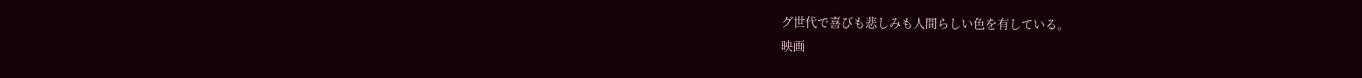グ世代で喜びも悲しみも人間らしい色を有している。
映画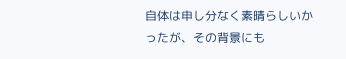自体は申し分なく素晴らしいかったが、その背景にも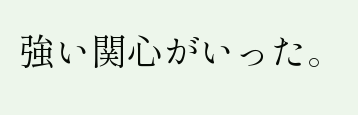強い関心がいった。